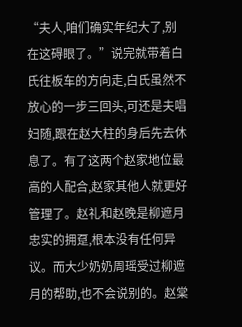“夫人,咱们确实年纪大了,别在这碍眼了。”说完就带着白氏往板车的方向走,白氏虽然不放心的一步三回头,可还是夫唱妇随,跟在赵大柱的身后先去休息了。有了这两个赵家地位最高的人配合,赵家其他人就更好管理了。赵礼和赵晚是柳遮月忠实的拥趸,根本没有任何异议。而大少奶奶周瑶受过柳遮月的帮助,也不会说别的。赵棠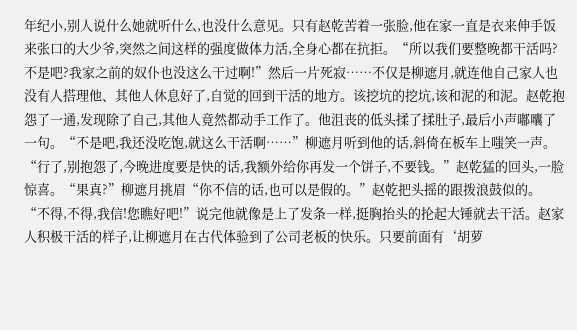年纪小,别人说什么她就听什么,也没什么意见。只有赵乾苦着一张脸,他在家一直是衣来伸手饭来张口的大少爷,突然之间这样的强度做体力活,全身心都在抗拒。“所以我们要整晚都干活吗?不是吧?我家之前的奴仆也没这么干过啊!”然后一片死寂……不仅是柳遮月,就连他自己家人也没有人搭理他、其他人休息好了,自觉的回到干活的地方。该挖坑的挖坑,该和泥的和泥。赵乾抱怨了一通,发现除了自己,其他人竟然都动手工作了。他沮丧的低头揉了揉肚子,最后小声嘟囔了一句。“不是吧,我还没吃饱,就这么干活啊……”柳遮月听到他的话,斜倚在板车上嗤笑一声。“行了,别抱怨了,今晚进度要是快的话,我额外给你再发一个饼子,不要钱。”赵乾猛的回头,一脸惊喜。“果真?”柳遮月挑眉“你不信的话,也可以是假的。”赵乾把头摇的跟拨浪鼓似的。“不得,不得,我信!您瞧好吧!”说完他就像是上了发条一样,挺胸抬头的抡起大锤就去干活。赵家人积极干活的样子,让柳遮月在古代体验到了公司老板的快乐。只要前面有‘胡萝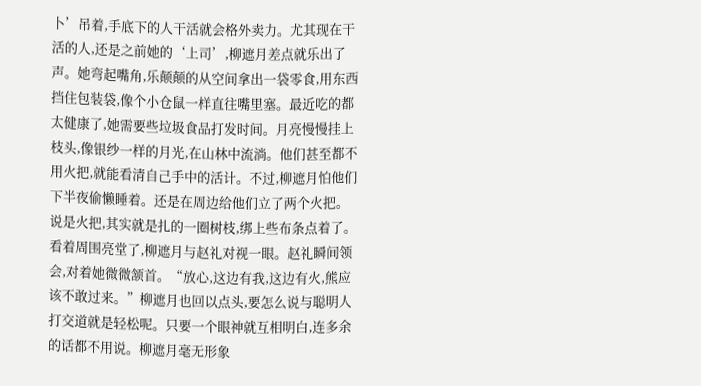卜’吊着,手底下的人干活就会格外卖力。尤其现在干活的人,还是之前她的‘上司’,柳遮月差点就乐出了声。她弯起嘴角,乐颠颠的从空间拿出一袋零食,用东西挡住包装袋,像个小仓鼠一样直往嘴里塞。最近吃的都太健康了,她需要些垃圾食品打发时间。月亮慢慢挂上枝头,像银纱一样的月光,在山林中流淌。他们甚至都不用火把,就能看清自己手中的活计。不过,柳遮月怕他们下半夜偷懒睡着。还是在周边给他们立了两个火把。说是火把,其实就是扎的一圈树枝,绑上些布条点着了。看着周围亮堂了,柳遮月与赵礼对视一眼。赵礼瞬间领会,对着她微微颔首。“放心,这边有我,这边有火,熊应该不敢过来。”柳遮月也回以点头,要怎么说与聪明人打交道就是轻松呢。只要一个眼神就互相明白,连多余的话都不用说。柳遮月毫无形象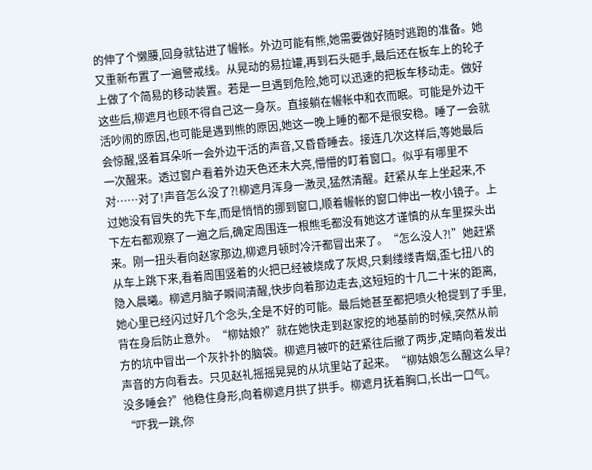的伸了个懒腰,回身就钻进了幄帐。外边可能有熊,她需要做好随时逃跑的准备。她又重新布置了一遍警戒线。从晃动的易拉罐,再到石头砸手,最后还在板车上的轮子上做了个简易的移动装置。若是一旦遇到危险,她可以迅速的把板车移动走。做好这些后,柳遮月也顾不得自己这一身灰。直接躺在幄帐中和衣而眠。可能是外边干活吵闹的原因,也可能是遇到熊的原因,她这一晚上睡的都不是很安稳。睡了一会就会惊醒,竖着耳朵听一会外边干活的声音,又昏昏睡去。接连几次这样后,等她最后一次醒来。透过窗户看着外边天色还未大亮,懵懵的盯着窗口。似乎有哪里不对……对了!声音怎么没了?!柳遮月浑身一激灵,猛然清醒。赶紧从车上坐起来,不过她没有冒失的先下车,而是悄悄的挪到窗口,顺着幄帐的窗口伸出一枚小镜子。上下左右都观察了一遍之后,确定周围连一根熊毛都没有她这才谨慎的从车里探头出来。刚一扭头看向赵家那边,柳遮月顿时冷汗都冒出来了。“怎么没人?!”她赶紧从车上跳下来,看着周围竖着的火把已经被烧成了灰烬,只剩缕缕青烟,歪七扭八的隐入晨曦。柳遮月脑子瞬间清醒,快步向着那边走去,这短短的十几二十米的距离,她心里已经闪过好几个念头,全是不好的可能。最后她甚至都把喷火枪提到了手里,背在身后防止意外。“柳姑娘?”就在她快走到赵家挖的地基前的时候,突然从前方的坑中冒出一个灰扑扑的脑袋。柳遮月被吓的赶紧往后撤了两步,定睛向着发出声音的方向看去。只见赵礼摇摇晃晃的从坑里站了起来。“柳姑娘怎么醒这么早?没多睡会?”他稳住身形,向着柳遮月拱了拱手。柳遮月抚着胸口,长出一口气。“吓我一跳,你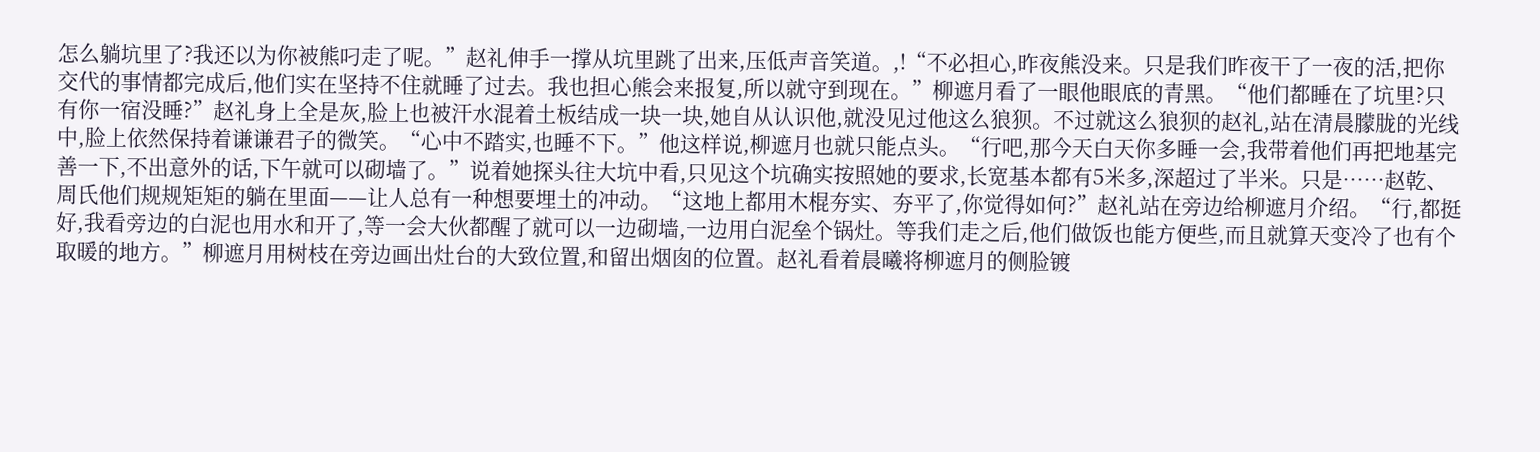怎么躺坑里了?我还以为你被熊叼走了呢。”赵礼伸手一撑从坑里跳了出来,压低声音笑道。,!“不必担心,昨夜熊没来。只是我们昨夜干了一夜的活,把你交代的事情都完成后,他们实在坚持不住就睡了过去。我也担心熊会来报复,所以就守到现在。”柳遮月看了一眼他眼底的青黑。“他们都睡在了坑里?只有你一宿没睡?”赵礼身上全是灰,脸上也被汗水混着土板结成一块一块,她自从认识他,就没见过他这么狼狈。不过就这么狼狈的赵礼,站在清晨朦胧的光线中,脸上依然保持着谦谦君子的微笑。“心中不踏实,也睡不下。”他这样说,柳遮月也就只能点头。“行吧,那今天白天你多睡一会,我带着他们再把地基完善一下,不出意外的话,下午就可以砌墙了。”说着她探头往大坑中看,只见这个坑确实按照她的要求,长宽基本都有5米多,深超过了半米。只是……赵乾、周氏他们规规矩矩的躺在里面——让人总有一种想要埋土的冲动。“这地上都用木棍夯实、夯平了,你觉得如何?”赵礼站在旁边给柳遮月介绍。“行,都挺好,我看旁边的白泥也用水和开了,等一会大伙都醒了就可以一边砌墙,一边用白泥垒个锅灶。等我们走之后,他们做饭也能方便些,而且就算天变冷了也有个取暖的地方。”柳遮月用树枝在旁边画出灶台的大致位置,和留出烟囱的位置。赵礼看着晨曦将柳遮月的侧脸镀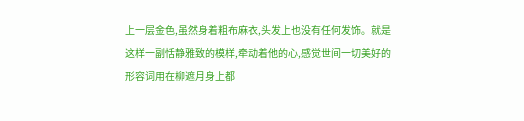上一层金色,虽然身着粗布麻衣,头发上也没有任何发饰。就是这样一副恬静雅致的模样,牵动着他的心,感觉世间一切美好的形容词用在柳遮月身上都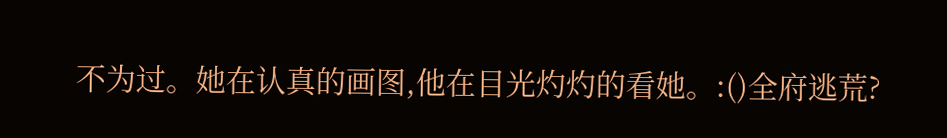不为过。她在认真的画图,他在目光灼灼的看她。:()全府逃荒?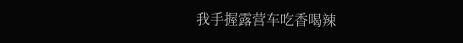我手握露营车吃香喝辣